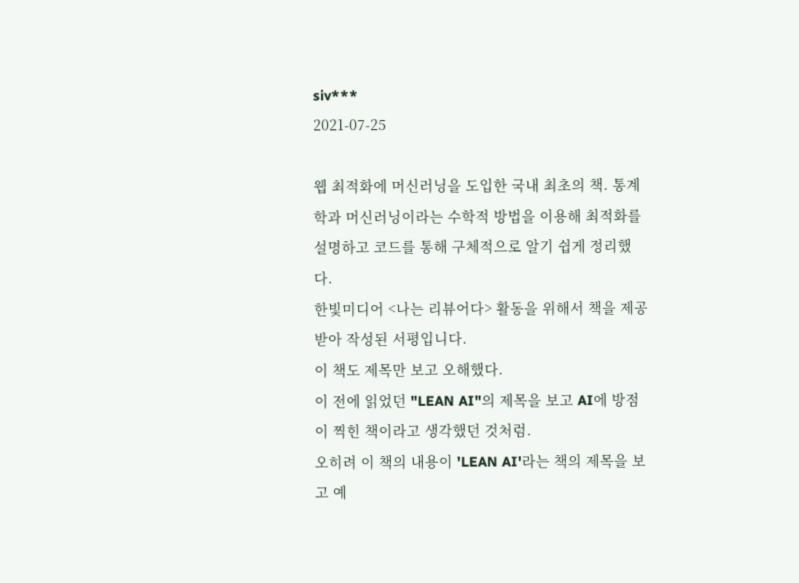siv***
2021-07-25

웹 최적화에 머신러닝을 도입한 국내 최초의 책. 통계학과 머신러닝이라는 수학적 방법을 이용해 최적화를 설명하고 코드를 통해 구체적으로 알기 쉽게 정리했다.
한빛미디어 <나는 리뷰어다> 활동을 위해서 책을 제공받아 작성된 서평입니다.
이 책도 제목만 보고 오해했다.
이 전에 읽었던 "LEAN AI"의 제목을 보고 AI에 방점이 찍힌 책이라고 생각했던 것처럼.
오히려 이 책의 내용이 'LEAN AI'라는 책의 제목을 보고 예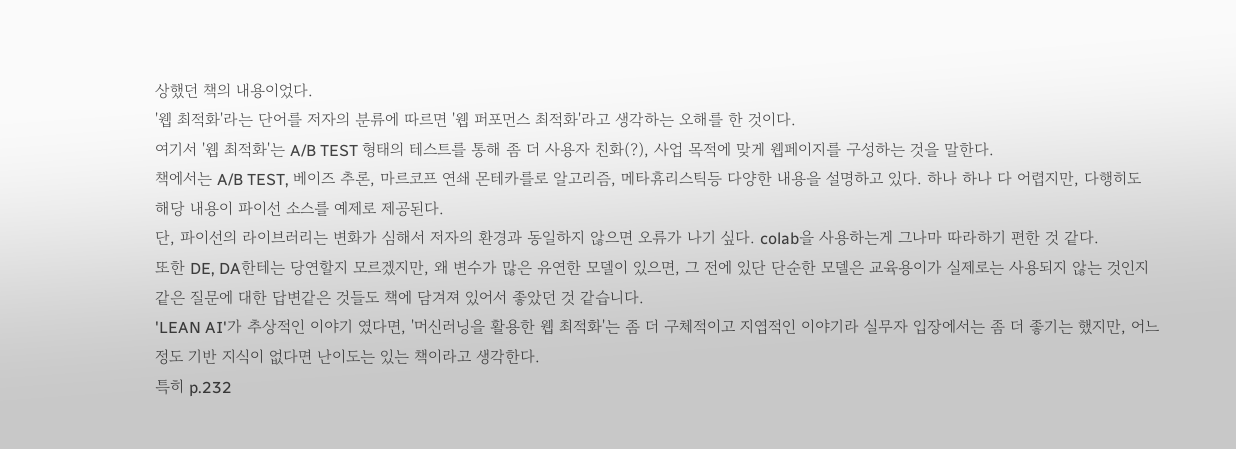상했던 책의 내용이었다.
'웹 최적화'라는 단어를 저자의 분류에 따르면 '웹 퍼포먼스 최적화'라고 생각하는 오해를 한 것이다.
여기서 '웹 최적화'는 A/B TEST 형태의 테스트를 통해 좀 더 사용자 친화(?), 사업 목적에 맞게 웹페이지를 구성하는 것을 말한다.
책에서는 A/B TEST, 베이즈 추론, 마르코프 연쇄 몬테카를로 알고리즘, 메타휴리스틱등 다양한 내용을 설명하고 있다. 하나 하나 다 어렵지만, 다행히도 해당 내용이 파이선 소스를 예제로 제공된다.
단, 파이선의 라이브러리는 변화가 심해서 저자의 환경과 동일하지 않으면 오류가 나기 싶다. colab을 사용하는게 그나마 따라하기 편한 것 같다.
또한 DE, DA한테는 당연할지 모르겠지만, 왜 변수가 많은 유연한 모델이 있으면, 그 전에 있단 단순한 모델은 교육용이가 실제로는 사용되지 않는 것인지 같은 질문에 대한 답변같은 것들도 책에 담겨져 있어서 좋았던 것 같습니다.
'LEAN AI'가 추상적인 이야기 였다면, '머신러닝을 활용한 웹 최적화'는 좀 더 구체적이고 지엽적인 이야기라 실무자 입장에서는 좀 더 좋기는 했지만, 어느 정도 기반 지식이 없다면 난이도는 있는 책이라고 생각한다.
특히 p.232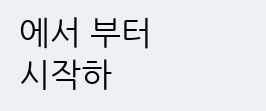에서 부터 시작하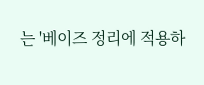는 '베이즈 정리에 적용하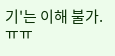기'는 이해 불가. ㅠㅠ